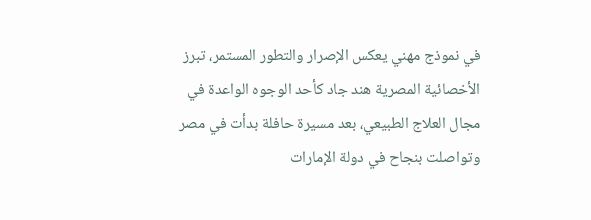في نموذج مهني يعكس الإصرار والتطور المستمر، تبرز الأخصائية المصرية هند جاد كأحد الوجوه الواعدة في مجال العلاج الطبيعي، بعد مسيرة حافلة بدأت في مصر وتواصلت بنجاح في دولة الإمارات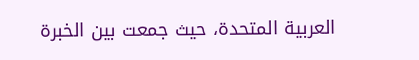العربية المتحدة، حيث جمعت بين الخبرة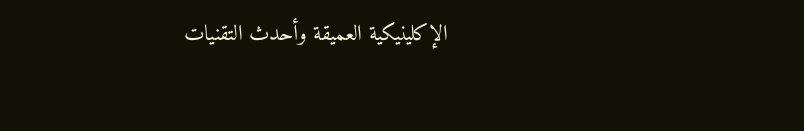الإكلينيكية العميقة وأحدث التقنيات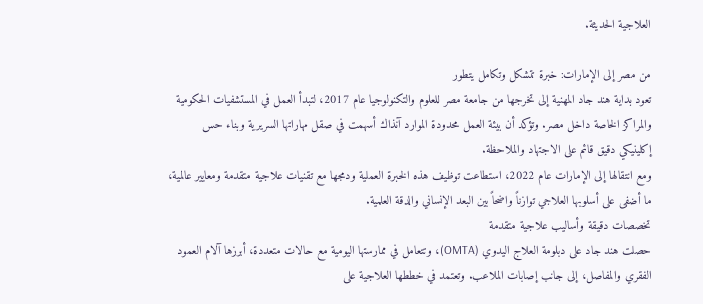العلاجية الحديثة.

من مصر إلى الإمارات: خبرة تتشكل وتكامل يتطور
تعود بداية هند جاد المهنية إلى تخرجها من جامعة مصر للعلوم والتكنولوجيا عام 2017، لتبدأ العمل في المستشفيات الحكومية والمراكز الخاصة داخل مصر. وتؤكد أن بيئة العمل محدودة الموارد آنذاك أسهمت في صقل مهاراتها السريرية وبناء حس إكلينيكي دقيق قائم على الاجتهاد والملاحظة.
ومع انتقالها إلى الإمارات عام 2022، استطاعت توظيف هذه الخبرة العملية ودمجها مع تقنيات علاجية متقدمة ومعايير عالمية، ما أضفى على أسلوبها العلاجي توازناً واضحاً بين البعد الإنساني والدقة العلمية.
تخصصات دقيقة وأساليب علاجية متقدمة
حصلت هند جاد على دبلومة العلاج اليدوي (OMTA)، وتتعامل في ممارستها اليومية مع حالات متعددة، أبرزها آلام العمود الفقري والمفاصل، إلى جانب إصابات الملاعب. وتعتمد في خططها العلاجية على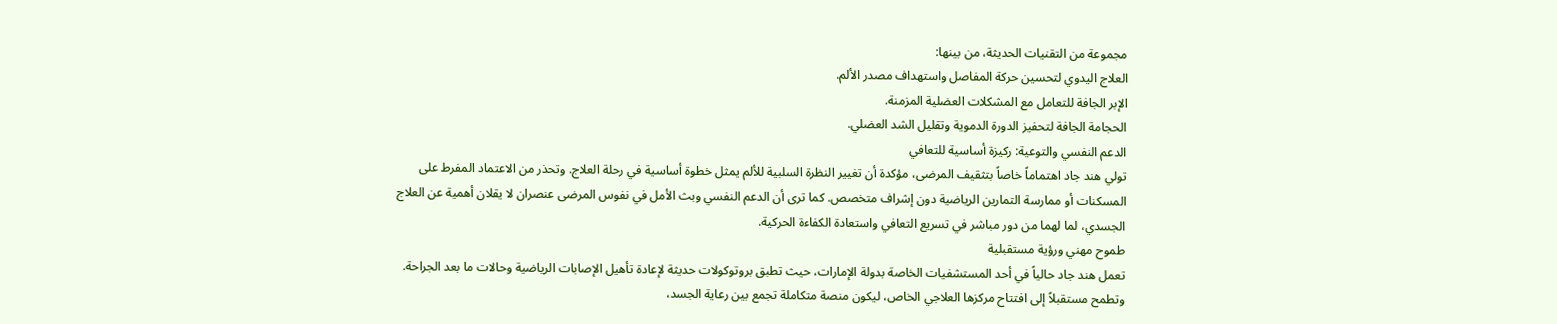مجموعة من التقنيات الحديثة، من بينها:
العلاج اليدوي لتحسين حركة المفاصل واستهداف مصدر الألم.
الإبر الجافة للتعامل مع المشكلات العضلية المزمنة.
الحجامة الجافة لتحفيز الدورة الدموية وتقليل الشد العضلي.
الدعم النفسي والتوعية: ركيزة أساسية للتعافي
تولي هند جاد اهتماماً خاصاً بتثقيف المرضى، مؤكدة أن تغيير النظرة السلبية للألم يمثل خطوة أساسية في رحلة العلاج. وتحذر من الاعتماد المفرط على المسكنات أو ممارسة التمارين الرياضية دون إشراف متخصص. كما ترى أن الدعم النفسي وبث الأمل في نفوس المرضى عنصران لا يقلان أهمية عن العلاج الجسدي، لما لهما من دور مباشر في تسريع التعافي واستعادة الكفاءة الحركية.
طموح مهني ورؤية مستقبلية
تعمل هند جاد حالياً في أحد المستشفيات الخاصة بدولة الإمارات، حيث تطبق بروتوكولات حديثة لإعادة تأهيل الإصابات الرياضية وحالات ما بعد الجراحة. وتطمح مستقبلاً إلى افتتاح مركزها العلاجي الخاص، ليكون منصة متكاملة تجمع بين رعاية الجسد،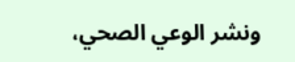ونشر الوعي الصحي،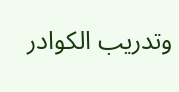وتدريب الكوادر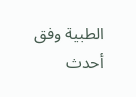الطبية وفق أحدث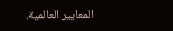المعايير العالمية.